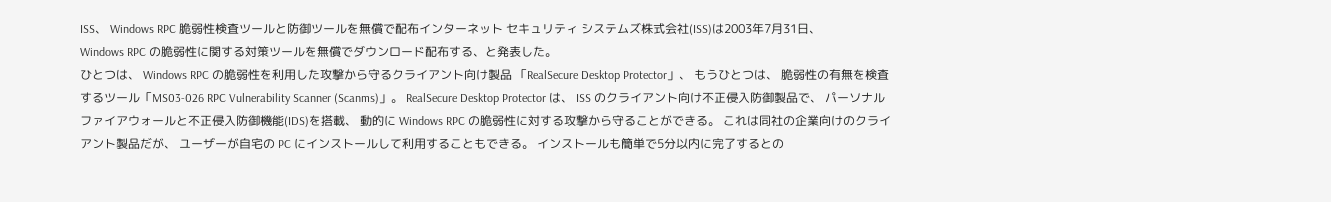ISS、 Windows RPC 脆弱性検査ツールと防御ツールを無償で配布インターネット セキュリティ システムズ株式会社(ISS)は2003年7月31日、
Windows RPC の脆弱性に関する対策ツールを無償でダウンロード配布する、と発表した。
ひとつは、 Windows RPC の脆弱性を利用した攻撃から守るクライアント向け製品 「RealSecure Desktop Protector」、 もうひとつは、 脆弱性の有無を検査するツール「MS03-026 RPC Vulnerability Scanner (Scanms)」。 RealSecure Desktop Protector は、 ISS のクライアント向け不正侵入防御製品で、 パーソナルファイアウォールと不正侵入防御機能(IDS)を搭載、 動的に Windows RPC の脆弱性に対する攻撃から守ることができる。 これは同社の企業向けのクライアント製品だが、 ユーザーが自宅の PC にインストールして利用することもできる。 インストールも簡単で5分以内に完了するとの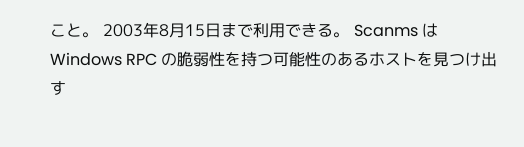こと。 2003年8月15日まで利用できる。 Scanms は Windows RPC の脆弱性を持つ可能性のあるホストを見つけ出す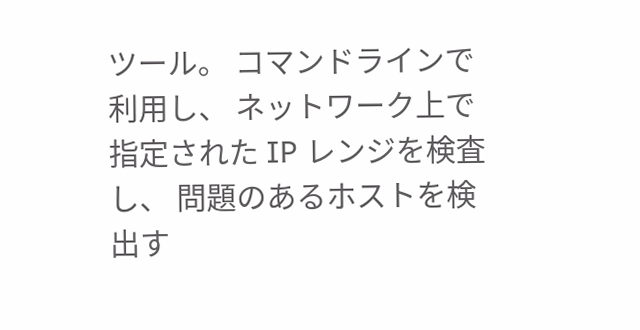ツール。 コマンドラインで利用し、 ネットワーク上で指定された IP レンジを検査し、 問題のあるホストを検出す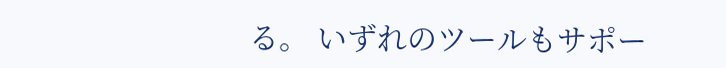る。 いずれのツールもサポー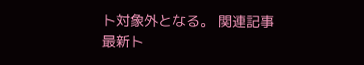ト対象外となる。 関連記事 最新ト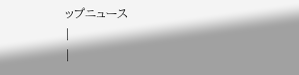ップニュース
|
|